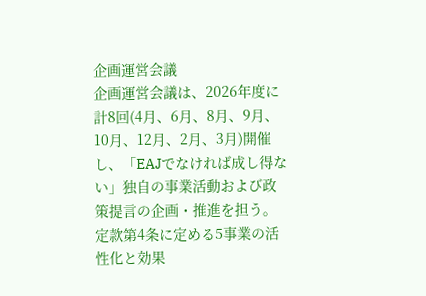企画運営会議
企画運営会議は、2026年度に計8回(4月、6月、8月、9月、10月、12月、2月、3月)開催し、「EAJでなければ成し得ない」独自の事業活動および政策提言の企画・推進を担う。
定款第4条に定める5事業の活性化と効果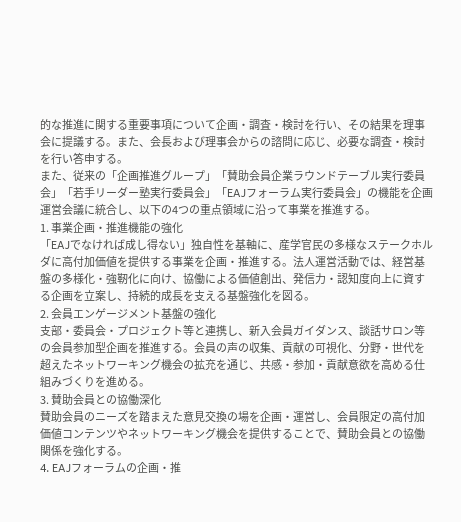的な推進に関する重要事項について企画・調査・検討を行い、その結果を理事会に提議する。また、会長および理事会からの諮問に応じ、必要な調査・検討を行い答申する。
また、従来の「企画推進グループ」「賛助会員企業ラウンドテーブル実行委員会」「若手リーダー塾実行委員会」「EAJフォーラム実行委員会」の機能を企画運営会議に統合し、以下の4つの重点領域に沿って事業を推進する。
1. 事業企画・推進機能の強化
「EAJでなければ成し得ない」独自性を基軸に、産学官民の多様なステークホルダに高付加価値を提供する事業を企画・推進する。法人運営活動では、経営基盤の多様化・強靭化に向け、協働による価値創出、発信力・認知度向上に資する企画を立案し、持続的成長を支える基盤強化を図る。
2. 会員エンゲージメント基盤の強化
支部・委員会・プロジェクト等と連携し、新入会員ガイダンス、談話サロン等の会員参加型企画を推進する。会員の声の収集、貢献の可視化、分野・世代を超えたネットワーキング機会の拡充を通じ、共感・参加・貢献意欲を高める仕組みづくりを進める。
3. 賛助会員との協働深化
賛助会員のニーズを踏まえた意見交換の場を企画・運営し、会員限定の高付加価値コンテンツやネットワーキング機会を提供することで、賛助会員との協働関係を強化する。
4. EAJフォーラムの企画・推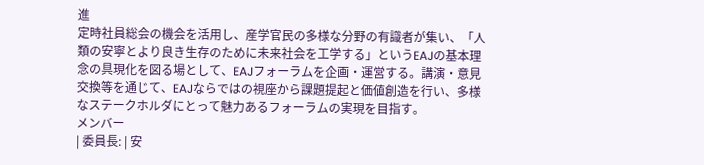進
定時社員総会の機会を活用し、産学官民の多様な分野の有識者が集い、「人類の安寧とより良き生存のために未来社会を工学する」というEAJの基本理念の具現化を図る場として、EAJフォーラムを企画・運営する。講演・意見交換等を通じて、EAJならではの視座から課題提起と価値創造を行い、多様なステークホルダにとって魅力あるフォーラムの実現を目指す。
メンバー
| 委員長: | 安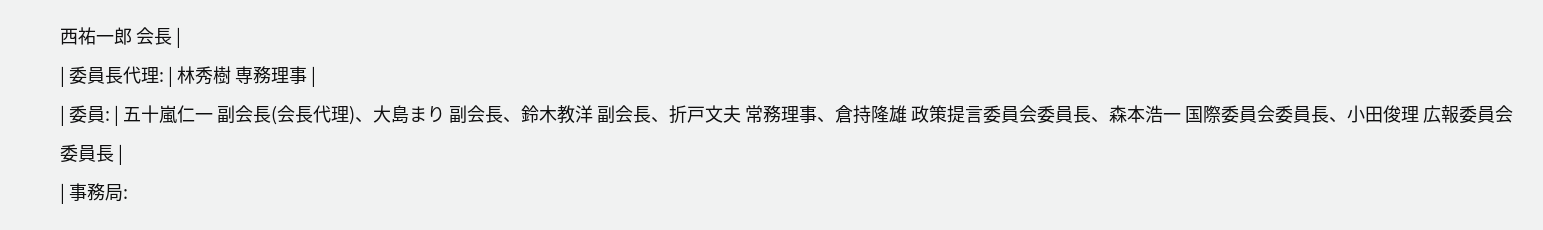西祐一郎 会長 |
| 委員長代理: | 林秀樹 専務理事 |
| 委員: | 五十嵐仁一 副会長(会長代理)、大島まり 副会長、鈴木教洋 副会長、折戸文夫 常務理事、倉持隆雄 政策提言委員会委員長、森本浩一 国際委員会委員長、小田俊理 広報委員会委員長 |
| 事務局: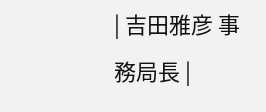| 吉田雅彦 事務局長 |